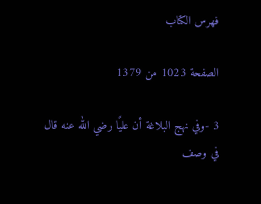فهرس الكتاب

الصفحة 1023 من 1379

3 -وفي نهج البلاغة أن عليًا رضي الله عنه قال في وصف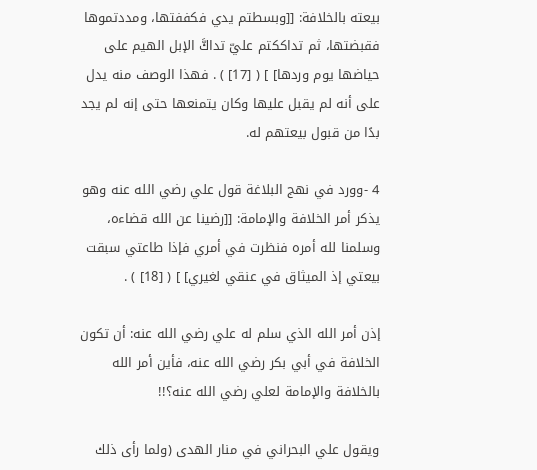بيعته بالخلافة: [[وبسطتم يدي فكففتها، ومددتموها فقبضتها، ثم تداككتم عليّ تداكَّ الإبل الهيم على حياضها يوم وردها] ] ( [17] ) . فهذا الوصف منه يدل على أنه لم يقبل عليها وكان يتمنعها حتى إنه لم يجد بدًا من قبول بيعتهم له.

4 -وورد في نهج البلاغة قول علي رضي الله عنه وهو يذكر أمر الخلافة والإمامة: [[رضينا عن الله قضاءه، وسلمنا لله أمره فنظرت في أمري فإذا طاعتي سبقت بيعتي إذ الميثاق في عنقي لغيري] ] ( [18] ) .

إذن أمر الله الذي سلم له علي رضي الله عنه: أن تكون الخلافة في أبي بكر رضي الله عنه، فأين أمر الله بالخلافة والإمامة لعلي رضي الله عنه؟!!

ويقول علي البحراني في منار الهدى (ولما رأى ذلك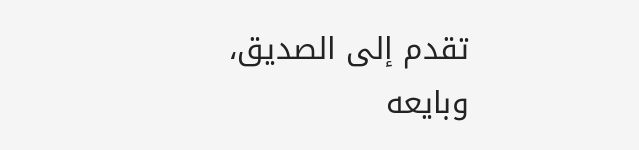تقدم إلى الصديق، وبايعه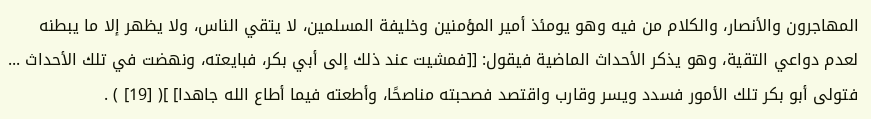المهاجرون والأنصار، والكلام من فيه وهو يومئذ أمير المؤمنين وخليفة المسلمين، لا يتقي الناس، ولا يظهر إلا ما يبطنه لعدم دواعي التقية، وهو يذكر الأحداث الماضية فيقول: [[فمشيت عند ذلك إلى أبي بكر، فبايعته، ونهضت في تلك الأحداث ... فتولى أبو بكر تلك الأمور فسدد ويسر وقارب واقتصد فصحبته مناصحًا، وأطعته فيما أطاع الله جاهدا] ]( [19] ) .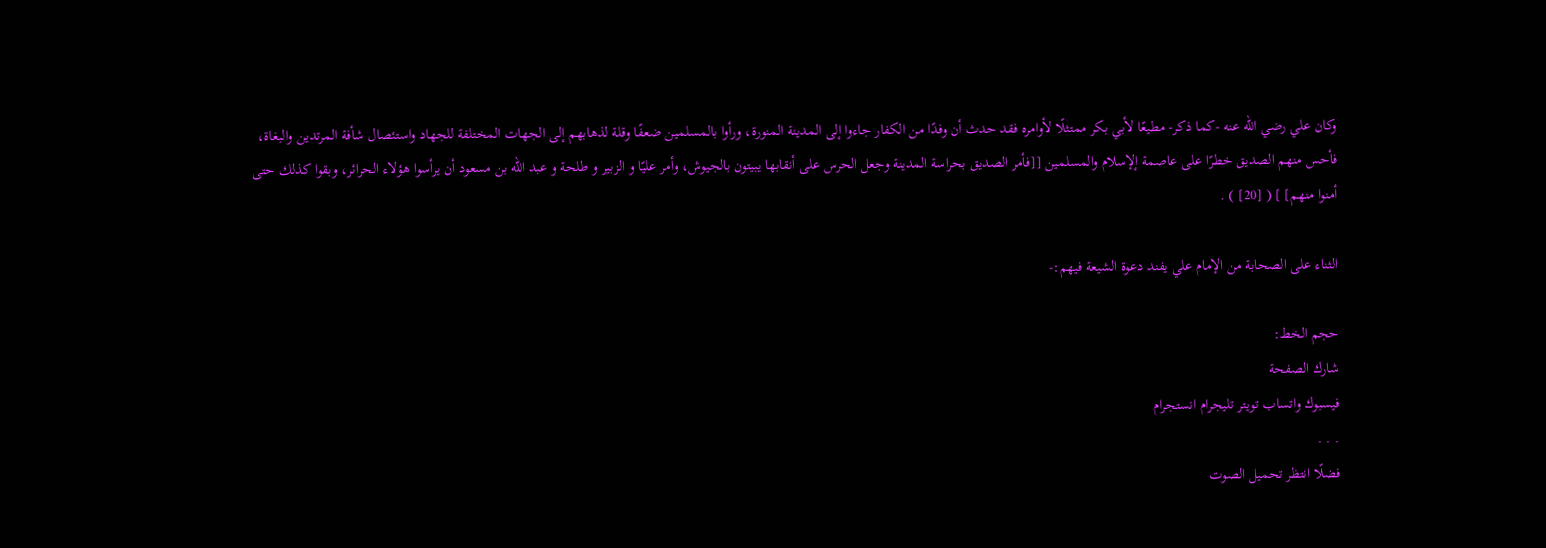وكان علي رضي الله عنه -كما ذكر- مطيعًا لأبي بكر ممتثلًا لأوامره فقد حدث أن وفدًا من الكفار جاءوا إلى المدينة المنورة، ورأوا بالمسلمين ضعفًا وقلة لذهابهم إلى الجهات المختلفة للجهاد واستئصال شأفة المرتدين والبغاة، فأحس منهم الصديق خطرًا على عاصمة إلإسلام والمسلمين [[فأمر الصديق بحراسة المدينة وجعل الحرس على أنقابها يبيتون بالجيوش، وأمر عليًا و الزبير و طلحة و عبد الله بن مسعود أن يرأسوا هؤلاء الحرائر، وبقوا كذلك حتى أمنوا منهم] ] ( [20] ) .

الثناء على الصحابة من الإمام علي يفند دعوة الشيعة فيهم:-

حجم الخط:
شارك الصفحة
فيسبوك واتساب تويتر تليجرام انستجرام
. . .
فضلًا انتظر تحميل الصوت